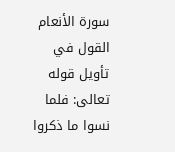سورة الأنعام
القول في تأويل قوله تعالى: فلما نسوا ما ذكروا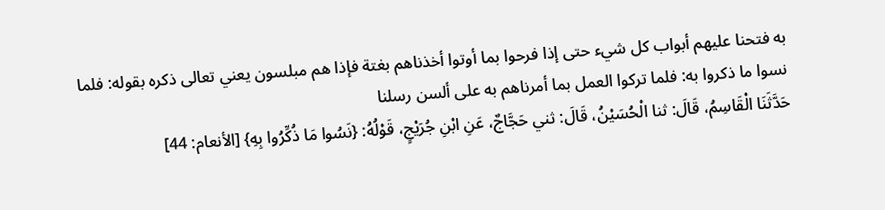به فتحنا عليهم أبواب كل شيء حتى إذا فرحوا بما أوتوا أخذناهم بغتة فإذا هم مبلسون يعني تعالى ذكره بقوله: فلما نسوا ما ذكروا به: فلما تركوا العمل بما أمرناهم به على ألسن رسلنا
حَدَّثَنَا الْقَاسِمُ، قَالَ: ثنا الْحُسَيْنُ، قَالَ: ثني حَجَّاجٌ، عَنِ ابْنِ جُرَيْجٍ، قَوْلُهُ: {نَسُوا مَا ذُكِّرُوا بِهِ} [الأنعام: 44]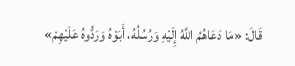قَالَ: «مَا دَعَاهُمُ اللَّهُ إِلَيْهِ وَرُسُلُهُ، أَبَوْهُ وَرَدُّوهُ عَلَيْهِمْ»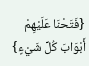{فَتَحْنَا عَلَيْهِمْ أَبْوَابَ كُلِّ شَيْءٍ}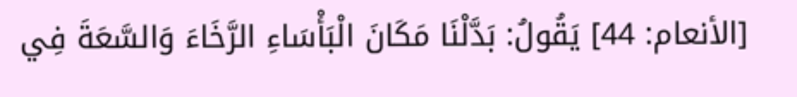[الأنعام: 44] يَقُولُ: بَدَّلْنَا مَكَانَ الْبَأْسَاءِ الرَّخَاءَ وَالسَّعَةَ فِي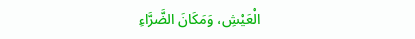الْعَيْشِ، وَمَكَانَ الضَّرَّاءِ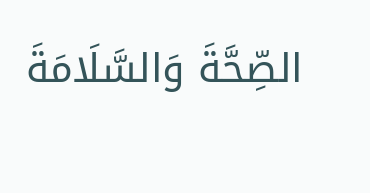الصِّحَّةَ وَالسَّلَامَةَ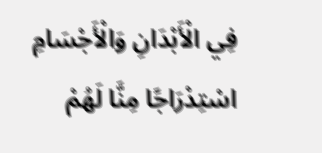فِي الْأَبْدَانِ وَالْأَجْسَامِ اسْتِدْرَاجًا مِنَّا لَهُمْ